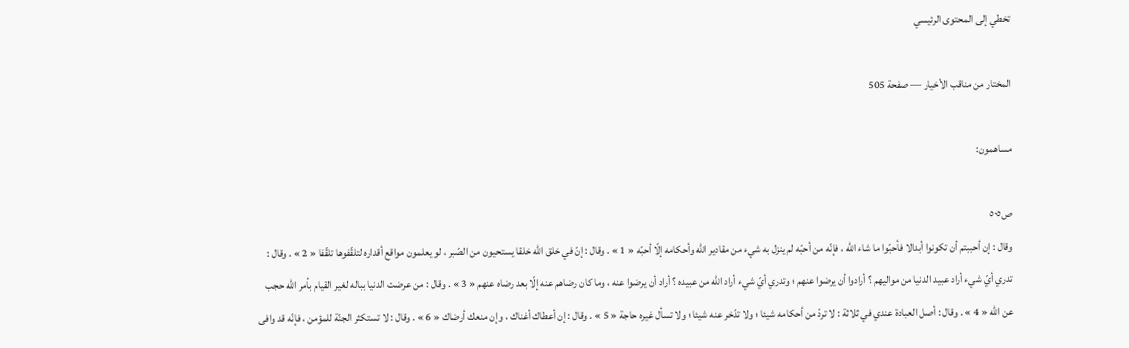تخطي إلى المحتوى الرئيسي

المختار من مناقب الأخيار — صفحة 505

مساهمون:

ص٥٠٥
وقال : إن أحببتم أن تكونوا أبدالا فأحبّوا ما شاء اللّه ، فإنّه من أحبّه لم ينزل به شيء من مقادير اللّه وأحكامه إلّا أحبّه « 1 » . وقال : إنّ في خلق اللّه خلقا يستحيون من الصّبر ، لو يعلمون مواقع أقداره لتلقّفوها تلقّفا « 2 » . وقال : تدري أيّ شيء أراد عبيد الدنيا من مواليهم ؟ أرادوا أن يرضوا عنهم ؛ وتدري أيّ شيء أراد اللّه من عبيده ؟ أراد أن يرضوا عنه ، وما كان رضاهم عنه إلّا بعد رضاه عنهم « 3 » . وقال : من عرضت الدنيا بباله لغير القيام بأمر اللّه حجب عن اللّه « 4 » . وقال : أصل العبادة عندي في ثلاثة : لا تردّ من أحكامه شيئا ؛ ولا تدّخر عنه شيئا ؛ ولا تسأل غيره حاجة « 5 » . وقال : إن أعطاك أغناك ، وإن منعك أرضاك « 6 » . وقال : لا تستكثر الجنّة للمؤمن ، فإنّه قد وافى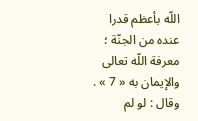اللّه بأعظم قدرا عنده من الجنّة ؛ معرفة اللّه تعالى والإيمان به « 7 » . وقال : لو لم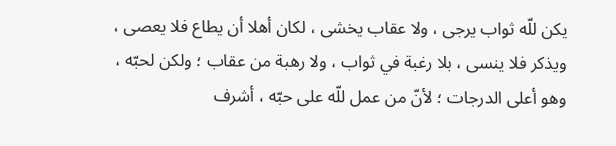يكن للّه ثواب يرجى ، ولا عقاب يخشى ، لكان أهلا أن يطاع فلا يعصى ، ويذكر فلا ينسى ، بلا رغبة في ثواب ، ولا رهبة من عقاب ؛ ولكن لحبّه ، وهو أعلى الدرجات ؛ لأنّ من عمل للّه على حبّه ، أشرف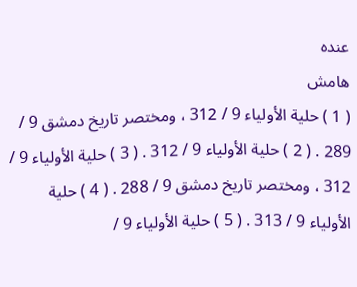عنده
هامش
( 1 ) حلية الأولياء 9 / 312 ، ومختصر تاريخ دمشق 9 / 289 . ( 2 ) حلية الأولياء 9 / 312 . ( 3 ) حلية الأولياء 9 / 312 ، ومختصر تاريخ دمشق 9 / 288 . ( 4 ) حلية الأولياء 9 / 313 . ( 5 ) حلية الأولياء 9 /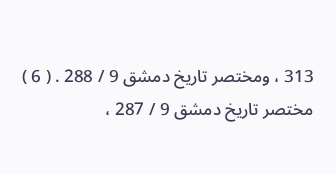313 ، ومختصر تاريخ دمشق 9 / 288 . ( 6 ) مختصر تاريخ دمشق 9 / 287 ،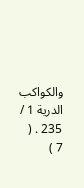والكواكب الدرية 1 / 235 . ( 7 )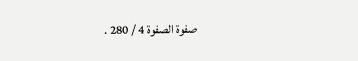صفوة الصفوة 4 / 280 .